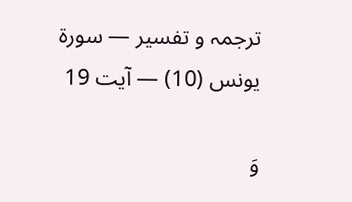ترجمہ و تفسیر — سورۃ يونس (10) — آیت 19

وَ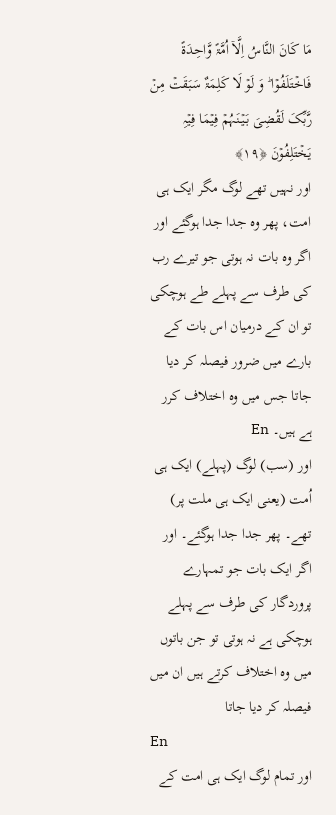مَا کَانَ النَّاسُ اِلَّاۤ اُمَّۃً وَّاحِدَۃً فَاخۡتَلَفُوۡا ؕ وَ لَوۡ لَا کَلِمَۃٌ سَبَقَتۡ مِنۡ رَّبِّکَ لَقُضِیَ بَیۡنَہُمۡ فِیۡمَا فِیۡہِ یَخۡتَلِفُوۡنَ ﴿۱۹﴾
اور نہیں تھے لوگ مگر ایک ہی امت، پھر وہ جدا جدا ہوگئے اور اگر وہ بات نہ ہوتی جو تیرے رب کی طرف سے پہلے طے ہوچکی تو ان کے درمیان اس بات کے بارے میں ضرور فیصلہ کر دیا جاتا جس میں وہ اختلاف کرر ہے ہیں۔ En
اور (سب) لوگ (پہلے) ایک ہی اُمت (یعنی ایک ہی ملت پر) تھے۔ پھر جدا جدا ہوگئے۔ اور اگر ایک بات جو تمہارے پروردگار کی طرف سے پہلے ہوچکی ہے نہ ہوتی تو جن باتوں میں وہ اختلاف کرتے ہیں ان میں فیصلہ کر دیا جاتا
En
اور تمام لوگ ایک ہی امت کے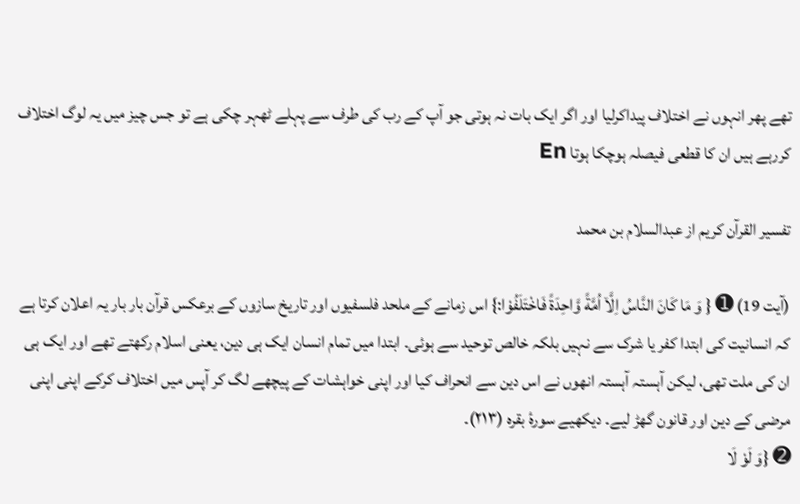تھے پھر انہوں نے اختلاف پیداکرلیا اور اگر ایک بات نہ ہوتی جو آپ کے رب کی طرف سے پہلے ٹھہر چکی ہے تو جس چیز میں یہ لوگ اختلاف کررہے ہیں ان کا قطعی فیصلہ ہوچکا ہوتا En

تفسیر القرآن کریم از عبدالسلام بن محمد

(آیت 19) ➊ { وَ مَا كَانَ النَّاسُ اِلَّاۤ اُمَّةً وَّاحِدَةً فَاخْتَلَفُوْا:} اس زمانے کے ملحد فلسفیوں اور تاریخ سازوں کے برعکس قرآن بار بار یہ اعلان کرتا ہے کہ انسانیت کی ابتدا کفر یا شرک سے نہیں بلکہ خالص توحید سے ہوئی۔ ابتدا میں تمام انسان ایک ہی دین، یعنی اسلام رکھتے تھے اور ایک ہی ان کی ملت تھی، لیکن آہستہ آہستہ انھوں نے اس دین سے انحراف کیا اور اپنی خواہشات کے پیچھے لگ کر آپس میں اختلاف کرکے اپنی اپنی مرضی کے دین اور قانون گھڑ لیے۔ دیکھیے سورۂ بقرہ (۲۱۳)۔
➋ {وَ لَوْ لَا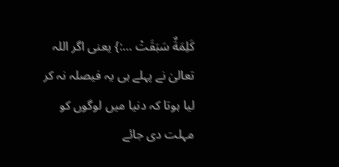كَلِمَةٌ سَبَقَتْ …:} یعنی اگر اللہ تعالیٰ نے پہلے ہی یہ فیصلہ نہ کر لیا ہوتا کہ دنیا میں لوگوں کو مہلت دی جائے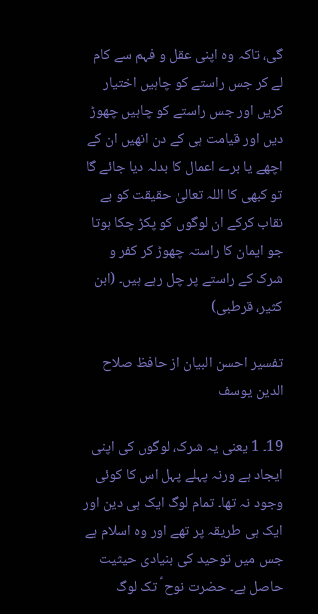گی، تاکہ وہ اپنی عقل و فہم سے کام لے کر جس راستے کو چاہیں اختیار کریں اور جس راستے کو چاہیں چھوڑ دیں اور قیامت ہی کے دن انھیں ان کے اچھے یا برے اعمال کا بدلہ دیا جائے گا تو کبھی کا اللہ تعالیٰ حقیقت کو بے نقاب کرکے ان لوگوں کو پکڑ چکا ہوتا جو ایمان کا راستہ چھوڑ کر کفر و شرک کے راستے پر چل رہے ہیں۔ (ابن کثیر، قرطبی)

تفسیر احسن البیان از حافظ صلاح الدین یوسف

19۔ 1 یعنی یہ شرک، لوگوں کی اپنی ایجاد ہے ورنہ پہلے پہل اس کا کوئی وجود نہ تھا۔ تمام لوگ ایک ہی دین اور ایک ہی طریقہ پر تھے اور وہ اسلام ہے جس میں توحید کی بنیادی حیثیت حاصل ہے۔ حضرت نوح ؑ تک لوگ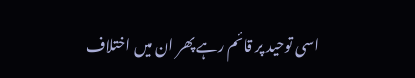اسی توحید پر قائم رہے پھر ان میں اختلاف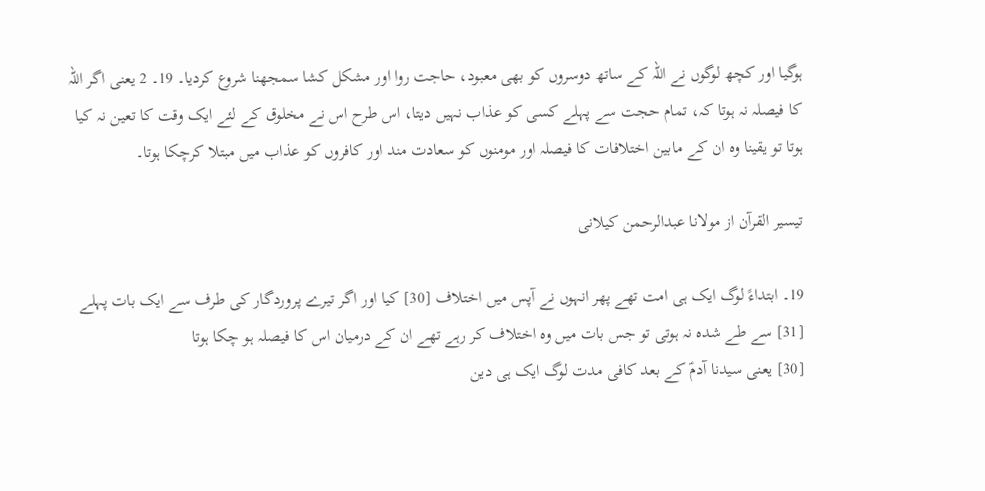ہوگیا اور کچھ لوگوں نے اللہ کے ساتھ دوسروں کو بھی معبود، حاجت روا اور مشکل کشا سمجھنا شروع کردیا۔ 19۔ 2 یعنی اگر اللہ کا فیصلہ نہ ہوتا کہ، تمام حجت سے پہلے کسی کو عذاب نہیں دیتا، اس طرح اس نے مخلوق کے لئے ایک وقت کا تعین نہ کیا ہوتا تو یقینا وہ ان کے مابین اختلافات کا فیصلہ اور مومنوں کو سعادت مند اور کافروں کو عذاب میں مبتلا کرچکا ہوتا۔

تيسير القرآن از مولانا عبدالرحمن کیلانی

19۔ ابتداءً لوگ ایک ہی امت تھے پھر انہوں نے آپس میں اختلاف [30] کیا اور اگر تیرے پروردگار کی طرف سے ایک بات پہلے [31] سے طے شدہ نہ ہوتی تو جس بات میں وہ اختلاف کر رہے تھے ان کے درمیان اس کا فیصلہ ہو چکا ہوتا
[30] یعنی سیدنا آدمؑ کے بعد کافی مدت لوگ ایک ہی دین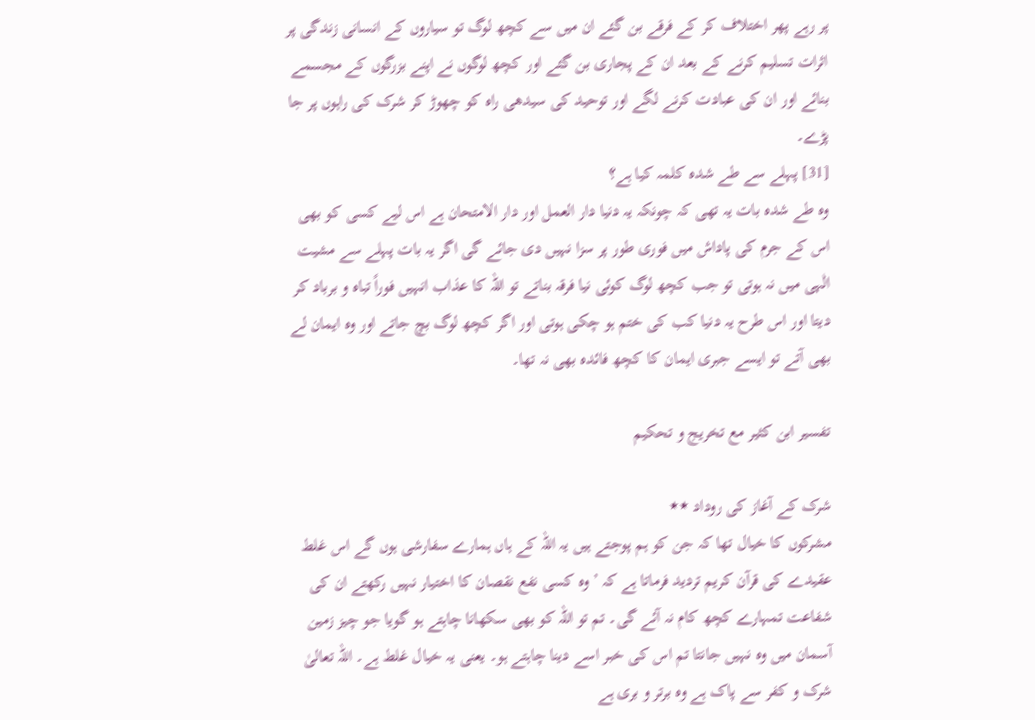پر رہے پھر اختلاف کر کے فرقے بن گئے ان میں سے کچھ لوگ تو سیاروں کے انسانی زندگی پر اثرات تسلیم کرنے کے بعد ان کے پجاری بن گئے اور کچھ لوگوں نے اپنے بزرگوں کے مجسمے بنائے اور ان کی عبادت کرنے لگے اور توحید کی سیدھی راہ کو چھوڑ کر شرک کی راہوں پر جا پڑے۔
[31] پہلے سے طے شدہ کلمہ کیا ہے؟
وہ طے شدہ بات یہ تھی کہ چونکہ یہ دنیا دار العمل اور دار الامتحان ہے اس لیے کسی کو بھی اس کے جرم کی پاداش میں فوری طور پر سزا نہیں دی جائے گی اگر یہ بات پہلے سے مشیت الٰہی میں نہ ہوتی تو جب کچھ لوگ کوئی نیا فرقہ بناتے تو اللہ کا عذاب انہیں فوراً تباہ و برباد کر دیتا اور اس طرح یہ دنیا کب کی ختم ہو چکی ہوتی اور اگر کچھ لوگ بچ جاتے اور وہ ایمان لے بھی آتے تو ایسے جبری ایمان کا کچھ فائدہ بھی نہ تھا۔

تفسیر ابن کثیر مع تخریج و تحکیم

شرک کے آغاز کی روداد ٭٭
مشرکوں کا خیال تھا کہ جن کو ہم پوجتے ہیں یہ اللہ کے ہاں ہمارے سفارشی ہوں گے اس غلط عقیدے کی قرآن کریم تردید فرماتا ہے کہ ’ وہ کسی نفع نقصان کا اختیار نہیں رکھتے ان کی شفاعت تمہارے کچھ کام نہ آئے گی۔ تم تو اللہ کو بھی سکھانا چاہتے ہو گویا جو چیز زمین آسمان میں وہ نہیں جانتا تم اس کی خبر اسے دینا چاہتے ہو۔ یعنی یہ خیال غلط ہے۔ اللہ تعالیٰ شرک و کفر سے پاک ہے وہ برتر و بری ہے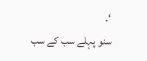‘۔
سنو پہلے سب کے سب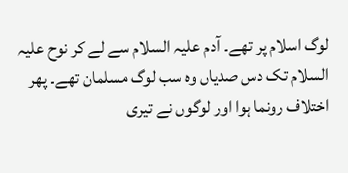لوگ اسلام پر تھے۔ آدم علیہ السلام سے لے کر نوح علیہ السلام تک دس صدیاں وہ سب لوگ مسلمان تھے۔ پھر اختلاف رونما ہوا اور لوگوں نے تیری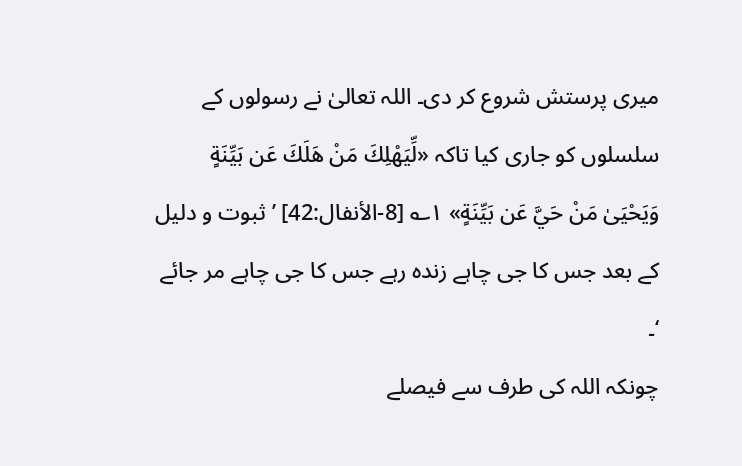میری پرستش شروع کر دی۔ اللہ تعالیٰ نے رسولوں کے سلسلوں کو جاری کیا تاکہ «لِّيَهْلِكَ مَنْ هَلَكَ عَن بَيِّنَةٍ وَيَحْيَىٰ مَنْ حَيَّ عَن بَيِّنَةٍ» ۱؎ [8-الأنفال:42] ’ ثبوت و دلیل کے بعد جس کا جی چاہے زندہ رہے جس کا جی چاہے مر جائے ‘۔
چونکہ اللہ کی طرف سے فیصلے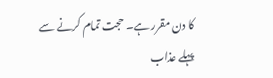کا دن مقرر ہے۔ حجت تمام کرنے سے پہلے عذاب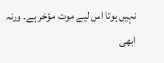نہیں ہوتا اس لیے موت مؤخر ہے۔ ورنہ ابھی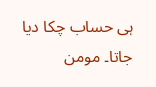ہی حساب چکا دیا جاتا۔ مومن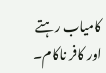کامیاب رہتے اور کافر ناکام۔